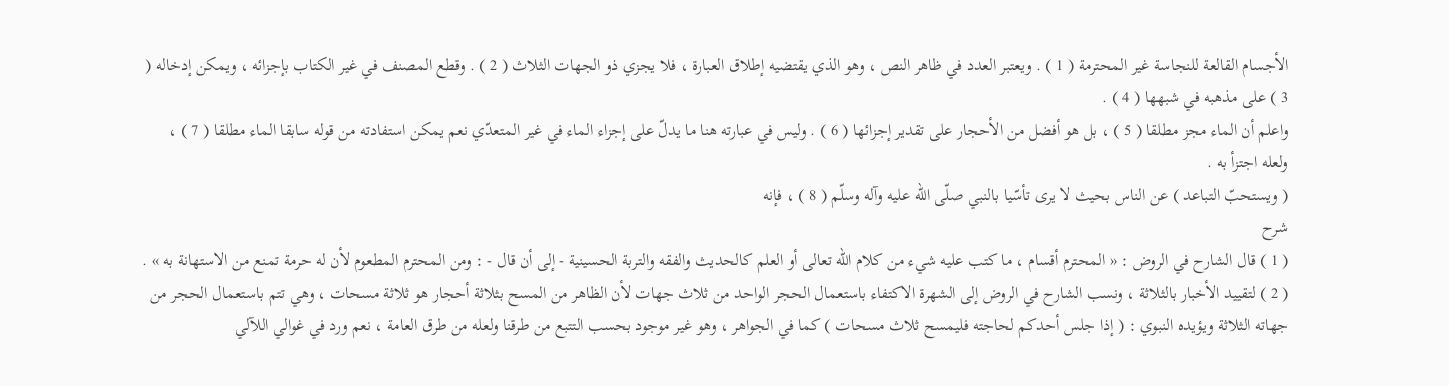الأجسام القالعة للنجاسة غير المحترمة ( 1 ) . ويعتبر العدد في ظاهر النص ، وهو الذي يقتضيه إطلاق العبارة ، فلا يجزي ذو الجهات الثلاث ( 2 ) . وقطع المصنف في غير الكتاب بإجزائه ، ويمكن إدخاله ( 3 ) على مذهبه في شبهها ( 4 ) .
واعلم أن الماء مجز مطلقا ( 5 ) ، بل هو أفضل من الأحجار على تقدير إجزائها ( 6 ) . وليس في عبارته هنا ما يدلّ على إجزاء الماء في غير المتعدّي نعم يمكن استفادته من قوله سابقا الماء مطلقا ( 7 ) ، ولعله اجتزأ به .
( ويستحبّ التباعد ) عن الناس بحيث لا يرى تأسّيا بالنبي صلّى اللّه عليه وآله وسلّم ( 8 ) ، فإنه
شرح
( 1 ) قال الشارح في الروض : « المحترم أقسام ، ما كتب عليه شيء من كلام اللّه تعالى أو العلم كالحديث والفقه والتربة الحسينية - إلى أن قال - : ومن المحترم المطعوم لأن له حرمة تمنع من الاستهانة به » .
( 2 ) لتقييد الأخبار بالثلاثة ، ونسب الشارح في الروض إلى الشهرة الاكتفاء باستعمال الحجر الواحد من ثلاث جهات لأن الظاهر من المسح بثلاثة أحجار هو ثلاثة مسحات ، وهي تتم باستعمال الحجر من جهاته الثلاثة ويؤيده النبوي : ( إذا جلس أحدكم لحاجته فليمسح ثلاث مسحات ) كما في الجواهر ، وهو غير موجود بحسب التتبع من طرقنا ولعله من طرق العامة ، نعم ورد في غوالي اللآلي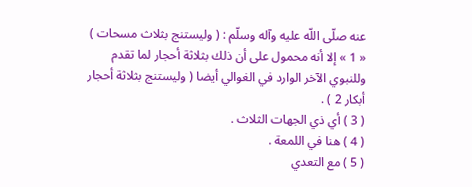عنه صلّى اللّه عليه وآله وسلّم : ( وليستنج بثلاث مسحات ) « 1 » إلا أنه محمول على أن ذلك بثلاثة أحجار لما تقدم وللنبوي الآخر الوارد في الغوالي أيضا ( وليستنج بثلاثة أحجار أبكار 2 ) .
( 3 ) أي ذي الجهات الثلاث .
( 4 ) هنا في اللمعة .
( 5 ) مع التعدي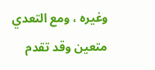وغيره ، ومع التعدي متعين وقد تقدم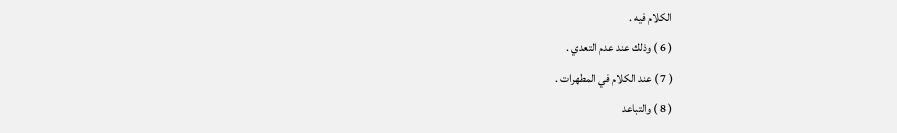الكلام فيه .
( 6 ) وذلك عند عدم التعدي .
( 7 ) عند الكلام في المطهرات .
( 8 ) والتباعد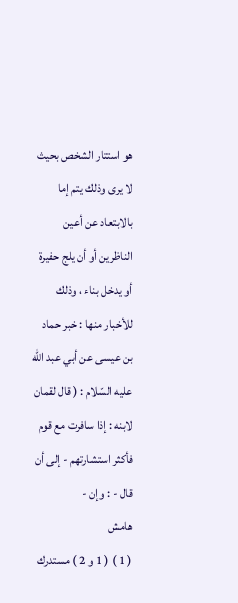هو استتار الشخص بحيث لا يرى وذلك يتم إما بالابتعاد عن أعين الناظرين أو أن يلج حفيرة أو يدخل بناء ، وذلك للأخبار منها : خبر حماد بن عيسى عن أبي عبد اللّه عليه السّلام : ( قال لقمان لابنه : إذا سافرت مع قوم فأكثر استشارتهم - إلى أن قال - : وإن -
هامش
( 1 ) ( 1 و 2 ) مستدرك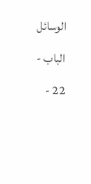الوسائل الباب - 22 -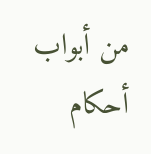من أبواب أحكام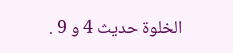الخلوة حديث 4 و 9 .